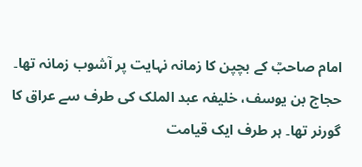امام صاحبؒ کے بچپن کا زمانہ نہایت پر آشوب زمانہ تھا۔ حجاج بن یوسف، خلیفہ عبد الملک کی طرف سے عراق کا گورنر تھا۔ ہر طرف ایک قیامت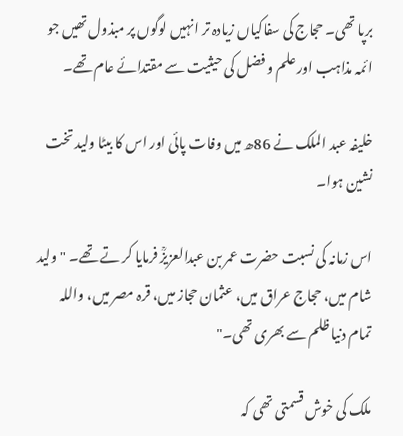برپا تھی۔ حجاج کی سفاکیاں زیادہ تر انہیں لوگوں پر مبذول تھیں جو ائمہ مذاہب اور علم و فضل کی حیثیت سے مقتدائے عام تھے۔

خلیفہ عبد الملک نے 86ھ میں وفات پائی اور اس کا بیٹا ولید تخت نشین ہوا۔

اس زمانہ کی نسبت حضرت عمر بن عبدالعزیزؒ فرمایا کر تے تھے۔ "ولید شام میں، حجاج عراق میں، عثمان حجاز میں، قرہ مصر میں، واللہ تمام دنیا ظلم سے بھری تھی۔"

ملک کی خوش قسمتی تھی کہ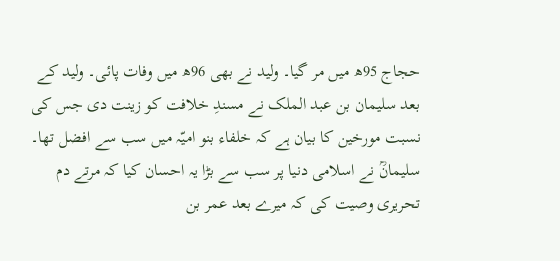حجاج 95ھ میں مر گیا۔ ولید نے بھی 96ھ میں وفات پائی۔ ولید کے بعد سلیمان بن عبد الملک نے مسندِ خلافت کو زینت دی جس کی نسبت مورخین کا بیان ہے کہ خلفاء بنو امیّہ میں سب سے افضل تھا۔ سلیمانؒ نے اسلامی دنیا پر سب سے بڑا یہ احسان کیا کہ مرتے دم تحریری وصیت کی کہ میرے بعد عمر بن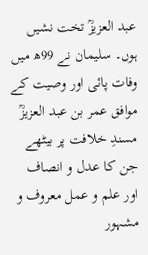عبد العزیزؒ تخت نشیں ہوں۔ سلیمان نے 99ھ میں وفات پائی اور وصیت کے موافق عمر بن عبد العزیزؒ مسندِ خلافت پر بیٹھے جن کا عدل و انصاف اور علم و عمل معروف و مشہور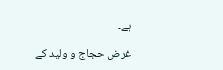ہے۔

غرض حجاج و ولید کے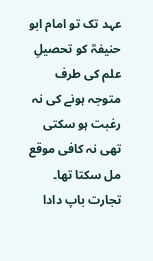عہد تک تو امام ابو حنیفہؒ کو تحصیلِ علم کی طرف متوجہ ہونے کی نہ رغبت ہو سکتی تھی نہ کافی موقع مل سکتا تھا۔ تجارت باپ دادا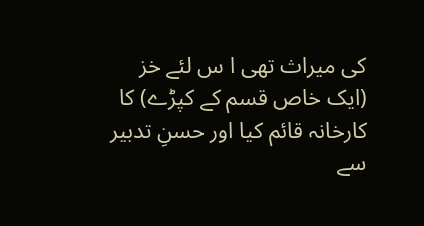کی میراث تھی ا س لئے خز (ایک خاص قسم کے کپڑے) کا کارخانہ قائم کیا اور حسنِ تدبیر سے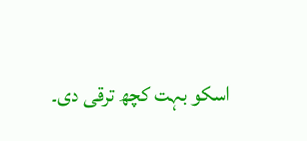اسکو بہت کچھ ترقی دی۔